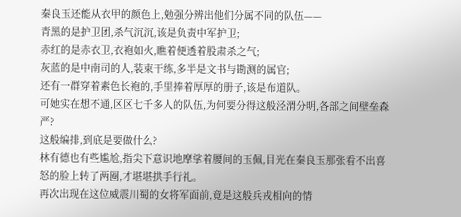秦良玉还能从衣甲的颜色上,勉强分辨出他们分属不同的队伍——
青黑的是护卫团,杀气沉沉,该是负责中军护卫;
赤红的是赤衣卫,衣袍如火,瞧着便透着股肃杀之气;
灰蓝的是中南司的人,装束干练,多半是文书与勘测的属官;
还有一群穿着素色长袍的,手里捧着厚厚的册子,该是布道队。
可她实在想不通,区区七千多人的队伍,为何要分得这般泾渭分明,各部之间壁垒森严?
这般编排,到底是要做什么?
林有德也有些尴尬,指尖下意识地摩挲着腰间的玉佩,目光在秦良玉那张看不出喜怒的脸上转了两圈,才堪堪拱手行礼。
再次出现在这位威震川蜀的女将军面前,竟是这般兵戎相向的情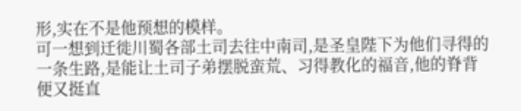形,实在不是他预想的模样。
可一想到迁徙川蜀各部土司去往中南司,是圣皇陛下为他们寻得的一条生路,是能让土司子弟摆脱蛮荒、习得教化的福音,他的脊背便又挺直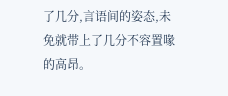了几分,言语间的姿态,未免就带上了几分不容置喙的高昂。